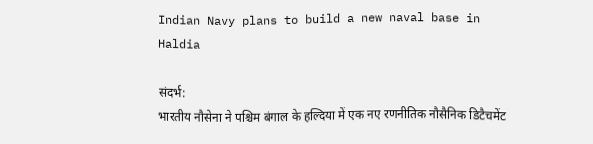Indian Navy plans to build a new naval base in Haldia

संदर्भ:
भारतीय नौसेना ने पश्चिम बंगाल के हल्दिया में एक नए रणनीतिक नौसैनिक डिटैचमेंट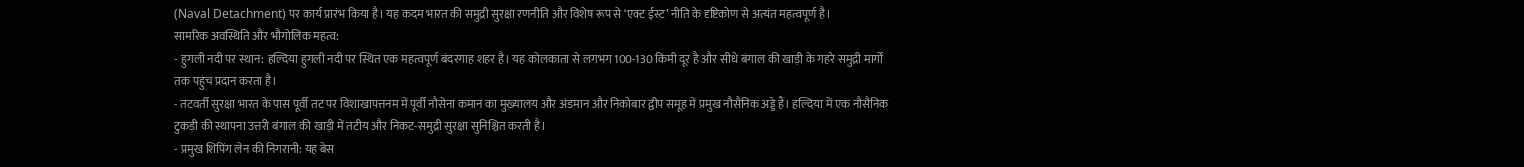(Naval Detachment) पर कार्य प्रारंभ किया है। यह कदम भारत की समुद्री सुरक्षा रणनीति और विशेष रूप से ‘एक्ट ईस्ट’ नीति के दृष्टिकोण से अत्यंत महत्वपूर्ण है।
सामरिक अवस्थिति और भौगोलिक महत्व:
- हुगली नदी पर स्थान: हल्दिया हुगली नदी पर स्थित एक महत्वपूर्ण बंदरगाह शहर है। यह कोलकाता से लगभग 100-130 किमी दूर है और सीधे बंगाल की खाड़ी के गहरे समुद्री मार्गों तक पहुंच प्रदान करता है।
- तटवर्ती सुरक्षा भारत के पास पूर्वी तट पर विशाखापत्तनम में पूर्वी नौसेना कमान का मुख्यालय और अंडमान और निकोबार द्वीप समूह में प्रमुख नौसैनिक अड्डे हैं। हल्दिया में एक नौसैनिक टुकड़ी की स्थापना उत्तरी बंगाल की खाड़ी में तटीय और निकट-समुद्री सुरक्षा सुनिश्चित करती है।
- प्रमुख शिपिंग लेन की निगरानी: यह बेस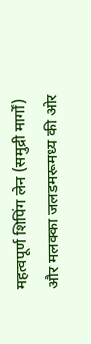महत्वपूर्ण शिपिंग लेन (समुद्री मार्गों) और मलक्का जलडमरूमध्य की ओर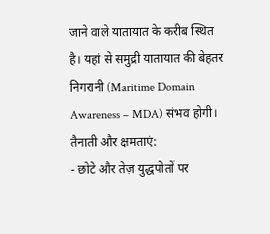जाने वाले यातायात के करीब स्थित है। यहां से समुद्री यातायात की बेहतर निगरानी (Maritime Domain Awareness – MDA) संभव होगी।
तैनाती और क्षमताएं:
- छोटे और तेज़ युद्धपोतों पर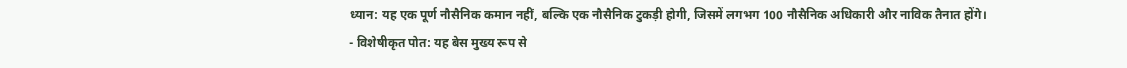ध्यान: यह एक पूर्ण नौसैनिक कमान नहीं, बल्कि एक नौसैनिक टुकड़ी होगी, जिसमें लगभग 100 नौसैनिक अधिकारी और नाविक तैनात होंगे।
- विशेषीकृत पोत: यह बेस मुख्य रूप से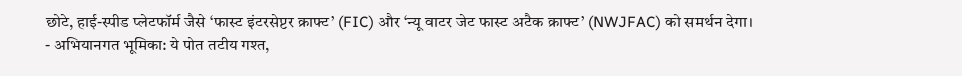छोटे, हाई-स्पीड प्लेटफॉर्म जैसे ‘फास्ट इंटरसेप्टर क्राफ्ट’ (FIC) और ‘न्यू वाटर जेट फास्ट अटैक क्राफ्ट’ (NWJFAC) को समर्थन देगा।
- अभियानगत भूमिका: ये पोत तटीय गश्त,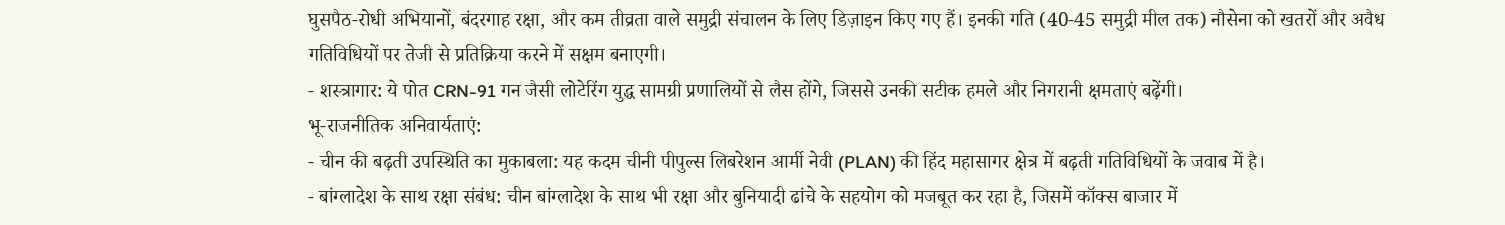घुसपैठ-रोधी अभियानों, बंदरगाह रक्षा, और कम तीव्रता वाले समुद्री संचालन के लिए डिज़ाइन किए गए हैं। इनकी गति (40-45 समुद्री मील तक) नौसेना को खतरों और अवैध गतिविधियों पर तेजी से प्रतिक्रिया करने में सक्षम बनाएगी।
- शस्त्रागार: ये पोत CRN-91 गन जैसी लोटेरिंग युद्ध सामग्री प्रणालियों से लैस होंगे, जिससे उनकी सटीक हमले और निगरानी क्षमताएं बढ़ेंगी।
भू-राजनीतिक अनिवार्यताएं:
- चीन की बढ़ती उपस्थिति का मुकाबला: यह कदम चीनी पीपुल्स लिबरेशन आर्मी नेवी (PLAN) की हिंद महासागर क्षेत्र में बढ़ती गतिविधियों के जवाब में है।
- बांग्लादेश के साथ रक्षा संबंध: चीन बांग्लादेश के साथ भी रक्षा और बुनियादी ढांचे के सहयोग को मजबूत कर रहा है, जिसमें कॉक्स बाजार में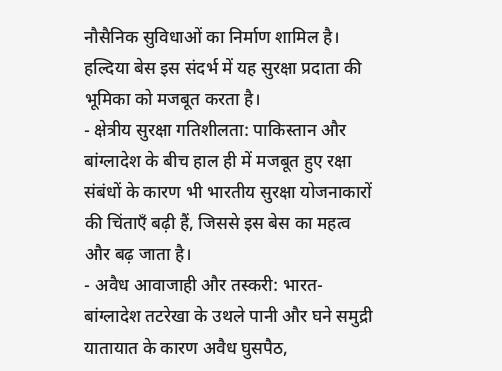नौसैनिक सुविधाओं का निर्माण शामिल है। हल्दिया बेस इस संदर्भ में यह सुरक्षा प्रदाता की भूमिका को मजबूत करता है।
- क्षेत्रीय सुरक्षा गतिशीलता: पाकिस्तान और बांग्लादेश के बीच हाल ही में मजबूत हुए रक्षा संबंधों के कारण भी भारतीय सुरक्षा योजनाकारों की चिंताएँ बढ़ी हैं, जिससे इस बेस का महत्व और बढ़ जाता है।
- अवैध आवाजाही और तस्करी: भारत-बांग्लादेश तटरेखा के उथले पानी और घने समुद्री यातायात के कारण अवैध घुसपैठ,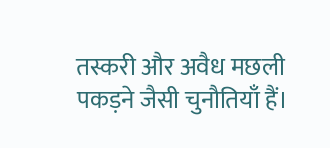तस्करी और अवैध मछली पकड़ने जैसी चुनौतियाँ हैं।